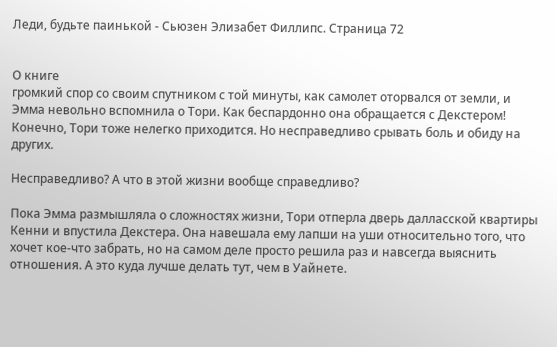Леди, будьте паинькой - Сьюзен Элизабет Филлипс. Страница 72


О книге
громкий спор со своим спутником с той минуты, как самолет оторвался от земли, и Эмма невольно вспомнила о Тори. Как беспардонно она обращается с Декстером! Конечно, Тори тоже нелегко приходится. Но несправедливо срывать боль и обиду на других.

Несправедливо? А что в этой жизни вообще справедливо?

Пока Эмма размышляла о сложностях жизни, Тори отперла дверь далласской квартиры Кенни и впустила Декстера. Она навешала ему лапши на уши относительно того, что хочет кое-что забрать, но на самом деле просто решила раз и навсегда выяснить отношения. А это куда лучше делать тут, чем в Уайнете.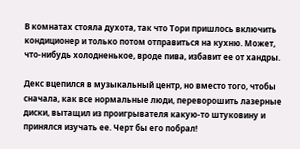В комнатах стояла духота, так что Тори пришлось включить кондиционер и только потом отправиться на кухню. Может, что-нибудь холодненькое, вроде пива, избавит ее от хандры.

Декс вцепился в музыкальный центр, но вместо того, чтобы сначала, как все нормальные люди, переворошить лазерные диски, вытащил из проигрывателя какую-то штуковину и принялся изучать ее. Черт бы его побрал!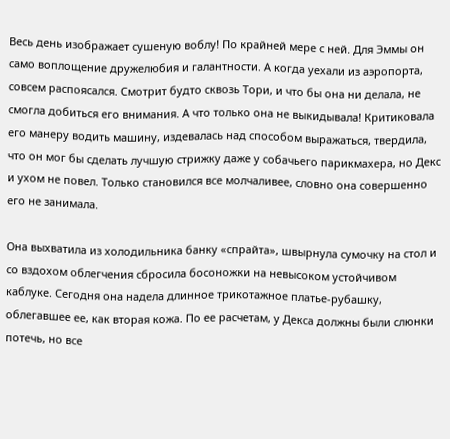Весь день изображает сушеную воблу! По крайней мере с ней. Для Эммы он само воплощение дружелюбия и галантности. А когда уехали из аэропорта, совсем распоясался. Смотрит будто сквозь Тори, и что бы она ни делала, не смогла добиться его внимания. А что только она не выкидывала! Критиковала его манеру водить машину, издевалась над способом выражаться, твердила, что он мог бы сделать лучшую стрижку даже у собачьего парикмахера, но Декс и ухом не повел. Только становился все молчаливее, словно она совершенно его не занимала.

Она выхватила из холодильника банку «спрайта», швырнула сумочку на стол и со вздохом облегчения сбросила босоножки на невысоком устойчивом каблуке. Сегодня она надела длинное трикотажное платье-рубашку, облегавшее ее, как вторая кожа. По ее расчетам, у Декса должны были слюнки потечь, но все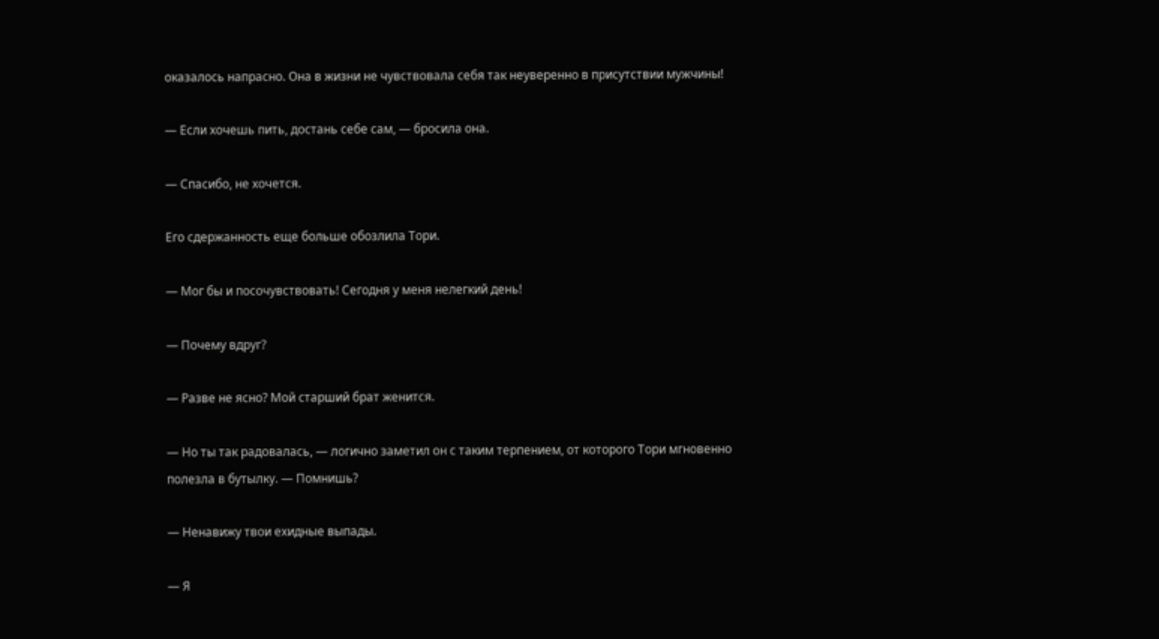оказалось напрасно. Она в жизни не чувствовала себя так неуверенно в присутствии мужчины!

— Если хочешь пить, достань себе сам, — бросила она.

— Спасибо, не хочется.

Его сдержанность еще больше обозлила Тори.

— Мог бы и посочувствовать! Сегодня у меня нелегкий день!

— Почему вдруг?

— Разве не ясно? Мой старший брат женится.

— Но ты так радовалась, — логично заметил он с таким терпением, от которого Тори мгновенно полезла в бутылку. — Помнишь?

— Ненавижу твои ехидные выпады.

— Я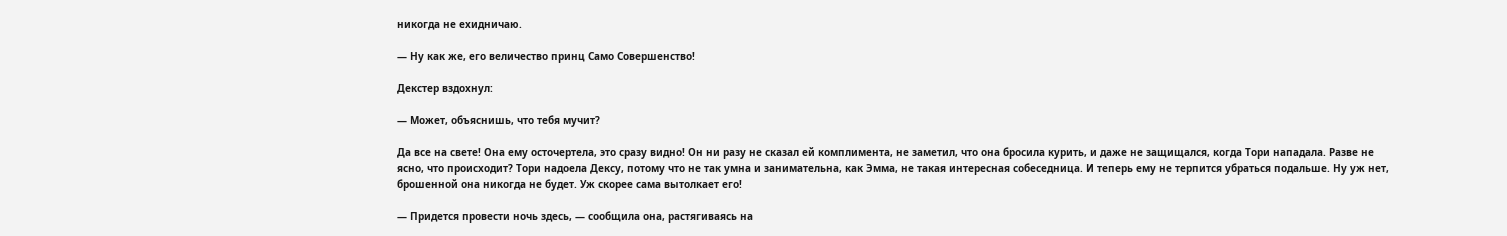никогда не ехидничаю.

— Ну как же, его величество принц Само Совершенство!

Декстер вздохнул:

— Может, объяснишь, что тебя мучит?

Да все на свете! Она ему осточертела, это сразу видно! Он ни разу не сказал ей комплимента, не заметил, что она бросила курить, и даже не защищался, когда Тори нападала. Разве не ясно, что происходит? Тори надоела Дексу, потому что не так умна и занимательна, как Эмма, не такая интересная собеседница. И теперь ему не терпится убраться подальше. Ну уж нет, брошенной она никогда не будет. Уж скорее сама вытолкает его!

— Придется провести ночь здесь, — сообщила она, растягиваясь на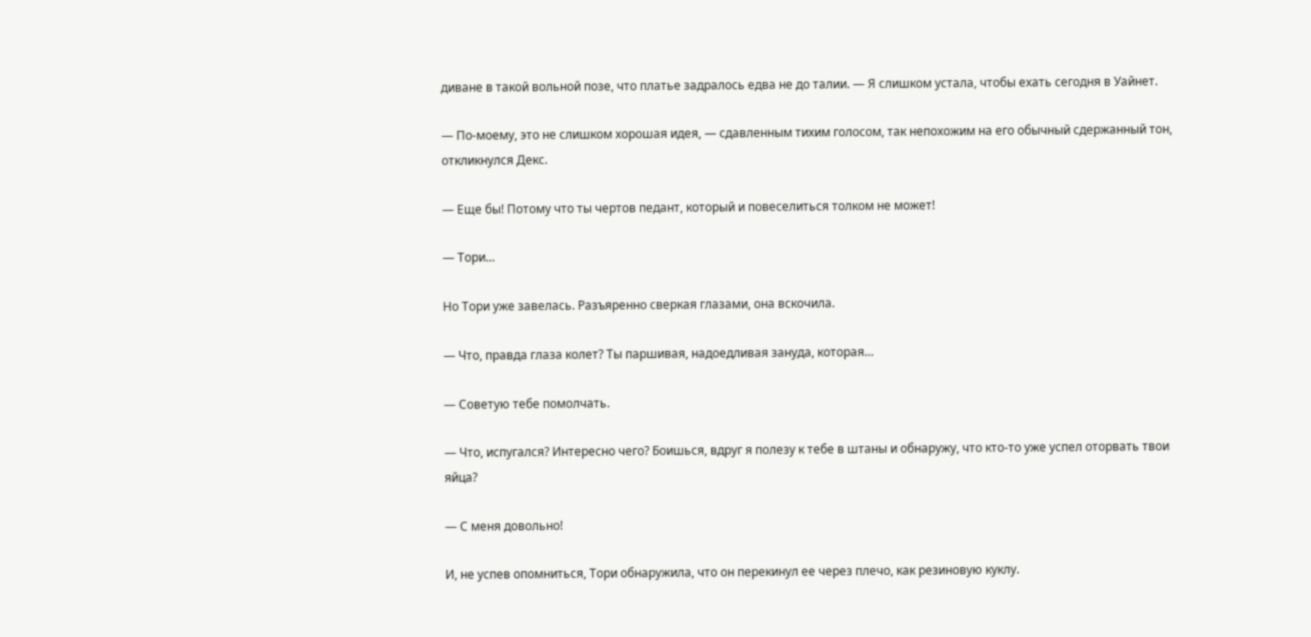диване в такой вольной позе, что платье задралось едва не до талии. — Я слишком устала, чтобы ехать сегодня в Уайнет.

— По-моему, это не слишком хорошая идея, — сдавленным тихим голосом, так непохожим на его обычный сдержанный тон, откликнулся Декс.

— Еще бы! Потому что ты чертов педант, который и повеселиться толком не может!

— Тори…

Но Тори уже завелась. Разъяренно сверкая глазами, она вскочила.

— Что, правда глаза колет? Ты паршивая, надоедливая зануда, которая…

— Советую тебе помолчать.

— Что, испугался? Интересно чего? Боишься, вдруг я полезу к тебе в штаны и обнаружу, что кто-то уже успел оторвать твои яйца?

— С меня довольно!

И, не успев опомниться, Тори обнаружила, что он перекинул ее через плечо, как резиновую куклу.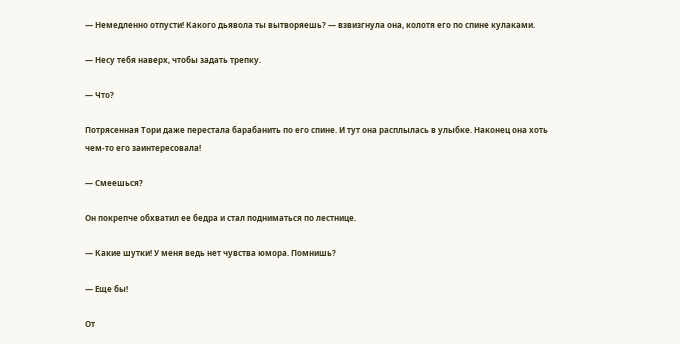— Немедленно отпусти! Какого дьявола ты вытворяешь? — взвизгнула она, колотя его по спине кулаками.

— Несу тебя наверх, чтобы задать трепку.

— Что?

Потрясенная Тори даже перестала барабанить по его спине. И тут она расплылась в улыбке. Наконец она хоть чем-то его заинтересовала!

— Смеешься?

Он покрепче обхватил ее бедра и стал подниматься по лестнице.

— Какие шутки! У меня ведь нет чувства юмора. Помнишь?

— Еще бы!

От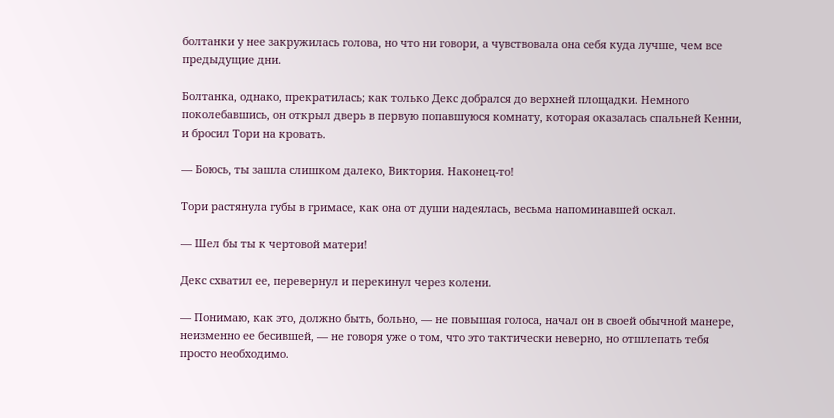болтанки у нее закружилась голова, но что ни говори, а чувствовала она себя куда лучше, чем все предыдущие дни.

Болтанка, однако, прекратилась; как только Декс добрался до верхней площадки. Немного поколебавшись, он открыл дверь в первую попавшуюся комнату, которая оказалась спальней Кенни, и бросил Тори на кровать.

— Боюсь, ты зашла слишком далеко, Виктория. Наконец-то!

Тори растянула губы в гримасе, как она от души надеялась, весьма напоминавшей оскал.

— Шел бы ты к чертовой матери!

Декс схватил ее, перевернул и перекинул через колени.

— Понимаю, как это, должно быть, больно, — не повышая голоса, начал он в своей обычной манере, неизменно ее бесившей, — не говоря уже о том, что это тактически неверно, но отшлепать тебя просто необходимо.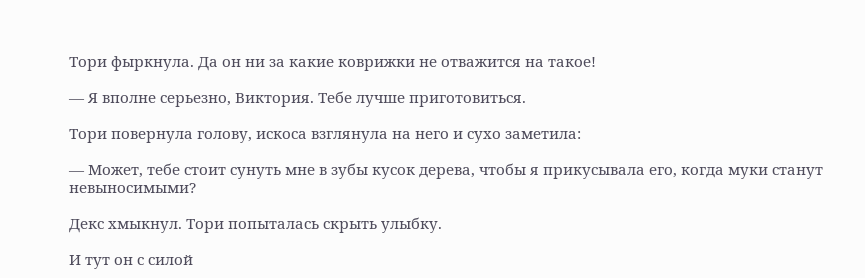Тори фыркнула. Да он ни за какие коврижки не отважится на такое!

— Я вполне серьезно, Виктория. Тебе лучше приготовиться.

Тори повернула голову, искоса взглянула на него и сухо заметила:

— Может, тебе стоит сунуть мне в зубы кусок дерева, чтобы я прикусывала его, когда муки станут невыносимыми?

Декс хмыкнул. Тори попыталась скрыть улыбку.

И тут он с силой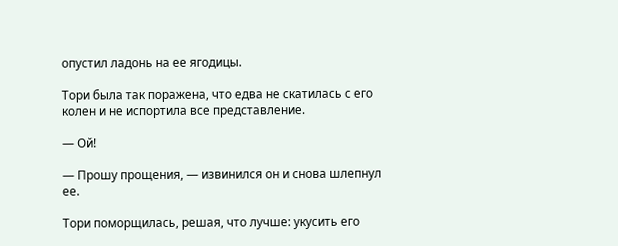опустил ладонь на ее ягодицы.

Тори была так поражена, что едва не скатилась с его колен и не испортила все представление.

— Ой!

— Прошу прощения, — извинился он и снова шлепнул ее.

Тори поморщилась, решая, что лучше: укусить его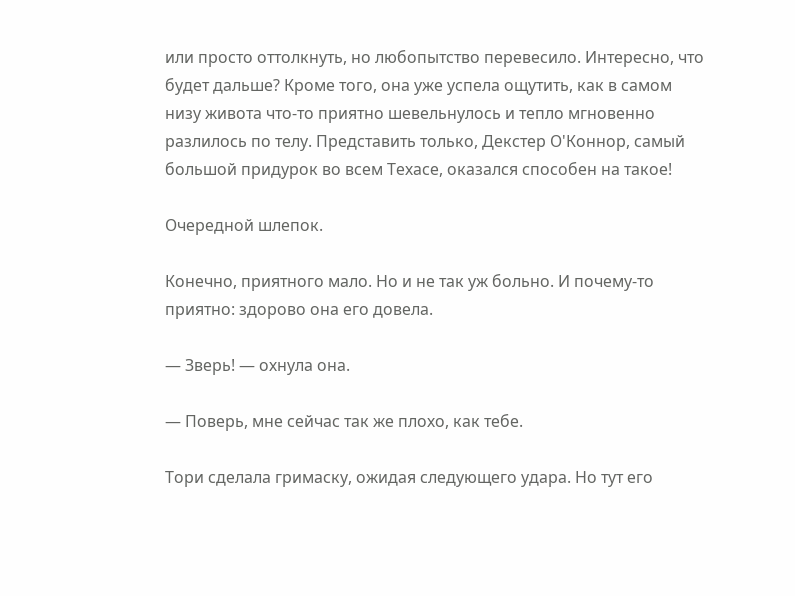или просто оттолкнуть, но любопытство перевесило. Интересно, что будет дальше? Кроме того, она уже успела ощутить, как в самом низу живота что-то приятно шевельнулось и тепло мгновенно разлилось по телу. Представить только, Декстер О'Коннор, самый большой придурок во всем Техасе, оказался способен на такое!

Очередной шлепок.

Конечно, приятного мало. Но и не так уж больно. И почему-то приятно: здорово она его довела.

— Зверь! — охнула она.

— Поверь, мне сейчас так же плохо, как тебе.

Тори сделала гримаску, ожидая следующего удара. Но тут его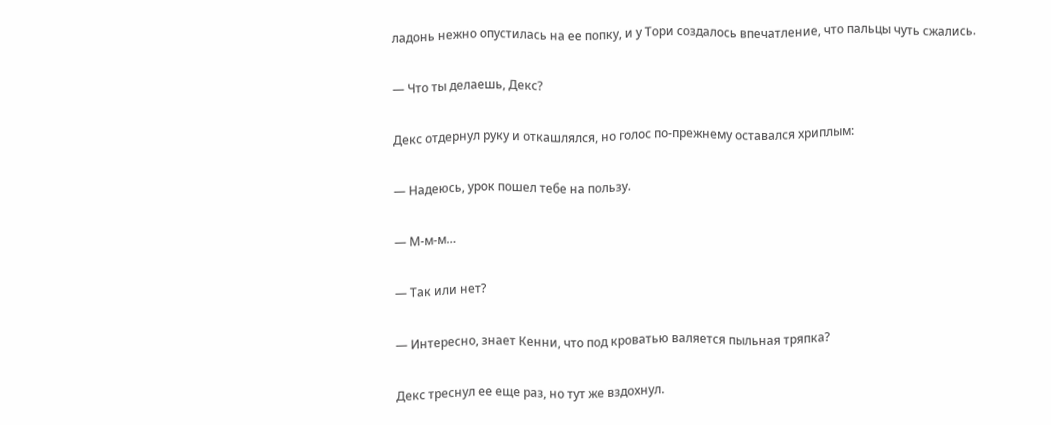ладонь нежно опустилась на ее попку, и у Тори создалось впечатление, что пальцы чуть сжались.

— Что ты делаешь, Декс?

Декс отдернул руку и откашлялся, но голос по-прежнему оставался хриплым:

— Надеюсь, урок пошел тебе на пользу.

— М-м-м…

— Так или нет?

— Интересно, знает Кенни, что под кроватью валяется пыльная тряпка?

Декс треснул ее еще раз, но тут же вздохнул.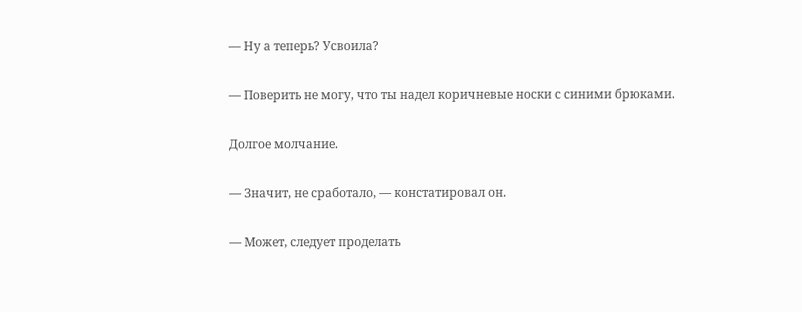— Ну а теперь? Усвоила?

— Поверить не могу, что ты надел коричневые носки с синими брюками.

Долгое молчание.

— Значит, не сработало, — констатировал он.

— Может, следует проделать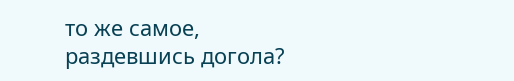то же самое, раздевшись догола?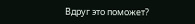Вдруг это поможет?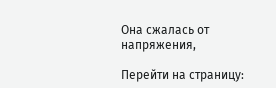Она сжалась от напряжения,

Перейти на страницу: